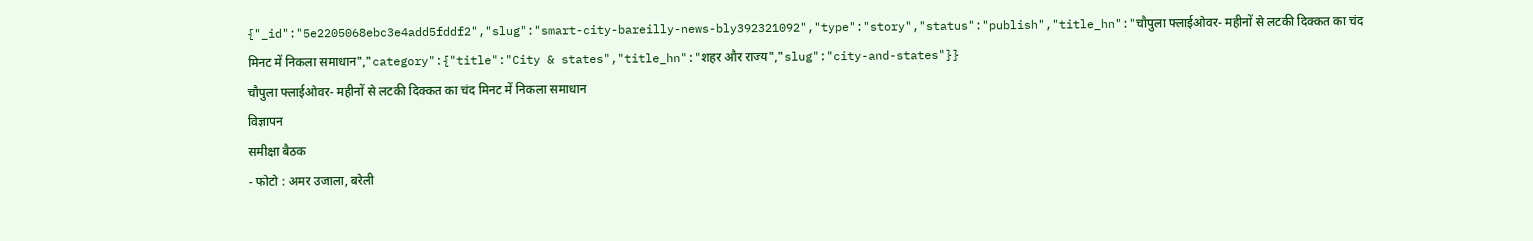{"_id":"5e2205068ebc3e4add5fddf2","slug":"smart-city-bareilly-news-bly392321092","type":"story","status":"publish","title_hn":"चौपुला फ्लाईओवर- महीनों से लटकी दिक्कत का चंद मिनट में निकला समाधान","category":{"title":"City & states","title_hn":"शहर और राज्य","slug":"city-and-states"}}
चौपुला फ्लाईओवर- महीनों से लटकी दिक्कत का चंद मिनट में निकला समाधान
विज्ञापन
समीक्षा बैठक
- फोटो : अमर उजाला, बरेली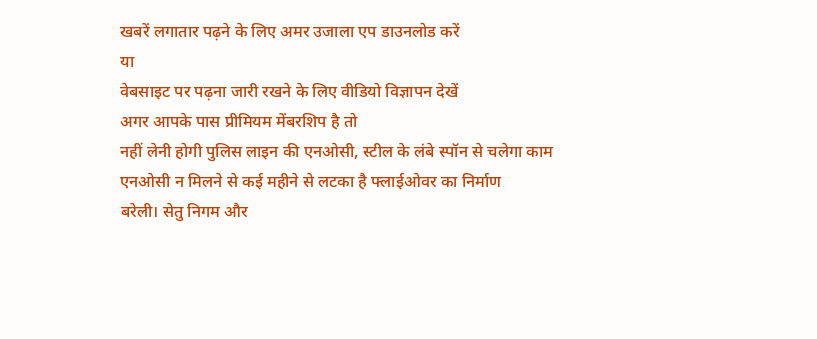खबरें लगातार पढ़ने के लिए अमर उजाला एप डाउनलोड करें
या
वेबसाइट पर पढ़ना जारी रखने के लिए वीडियो विज्ञापन देखें
अगर आपके पास प्रीमियम मेंबरशिप है तो
नहीं लेनी होगी पुलिस लाइन की एनओसी, स्टील के लंबे स्पॉन से चलेगा काम
एनओसी न मिलने से कई महीने से लटका है फ्लाईओवर का निर्माण
बरेली। सेतु निगम और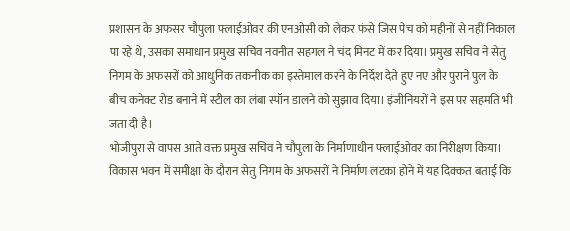प्रशासन के अफसर चौपुला फ्लाईओवर की एनओसी को लेकर फंसे जिस पेच को महीनों से नहीं निकाल पा रहे थे, उसका समाधान प्रमुख सचिव नवनीत सहगल ने चंद मिनट में कर दिया। प्रमुख सचिव ने सेतु निगम के अफसरों को आधुनिक तकनीक का इस्तेमाल करने के निर्देश देते हुए नए और पुराने पुल के बीच कनेक्ट रोड बनाने में स्टील का लंबा स्पॉन डालने को सुझाव दिया। इंजीनियरों ने इस पर सहमति भी जता दी है।
भोजीपुरा से वापस आते वक्त प्रमुख सचिव ने चौपुला के निर्माणाधीन फ्लाईओवर का निरीक्षण किया। विकास भवन में समीक्षा के दौरान सेतु निगम के अफसरों ने निर्माण लटका होने में यह दिक्कत बताई कि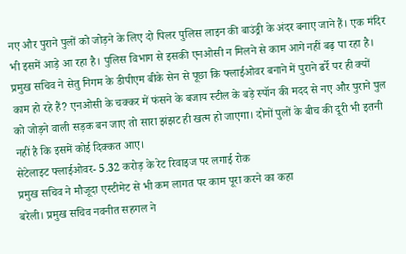नए और पुराने पुलों को जोड़ने के लिए दो पिलर पुलिस लाइन की बाउंड्री के अंदर बनाए जाने हैं। एक मंदिर भी इसमें आड़े आ रहा है। पुलिस विभाग से इसकी एनओसी न मिलने से काम आगे नहीं बढ़ पा रहा है। प्रमुख सचिव ने सेतु निगम के डीपीएम बीके सेन से पूछा कि फ्लाईओवर बनाने में पुराने ढर्रे पर ही क्यों काम हो रहे हैं? एनओसी के चक्कर में फंसने के बजाय स्टील के बड़े स्पॉन की मदद से नए और पुराने पुल को जोड़ने वाली सड़क बन जाए तो सारा झंझट ही खत्म हो जाएगा। दोनों पुलों के बीच की दूरी भी इतनी नहीं है कि इसमें कोई दिक्कत आए।
सेटेलाइट फ्लाईओवर- 5.32 करोड़ के रेट रिवाइज पर लगाई रोक
प्रमुख सचिव ने मौजूदा एस्टीमेट से भी कम लागत पर काम पूरा करने का कहा
बरेली। प्रमुख सचिव नवनीत सहगल ने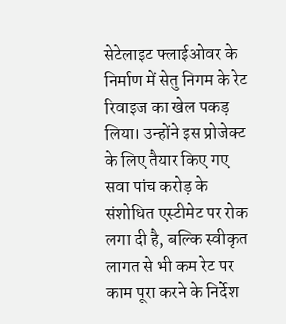सेटेलाइट फ्लाईओवर के निर्माण में सेतु निगम के रेट रिवाइज का खेल पकड़ लिया। उन्होंने इस प्रोजेक्ट के लिए तैयार किए गए सवा पांच करोड़ के संशोधित एस्टीमेट पर रोक लगा दी है, बल्कि स्वीकृत लागत से भी कम रेट पर काम पूरा करने के निर्देश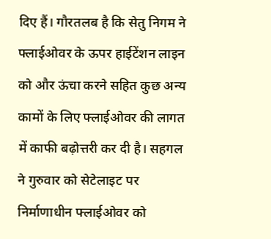दिए हैं। गौरतलब है कि सेतु निगम ने फ्लाईओवर के ऊपर हाईटेंशन लाइन को और ऊंचा करने सहित कुछ अन्य कामों के लिए फ्लाईओवर की लागत में काफी बढ़ोत्तरी कर दी है। सहगल ने गुरुवार को सेटेलाइट पर निर्माणाधीन फ्लाईओवर को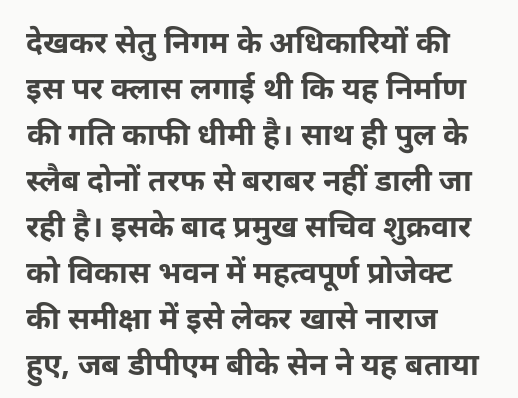देखकर सेतु निगम के अधिकारियों की इस पर क्लास लगाई थी कि यह निर्माण की गति काफी धीमी है। साथ ही पुल के स्लैब दोनों तरफ से बराबर नहीं डाली जा रही है। इसके बाद प्रमुख सचिव शुक्रवार को विकास भवन में महत्वपूर्ण प्रोजेक्ट की समीक्षा में इसे लेकर खासे नाराज हुए, जब डीपीएम बीके सेन ने यह बताया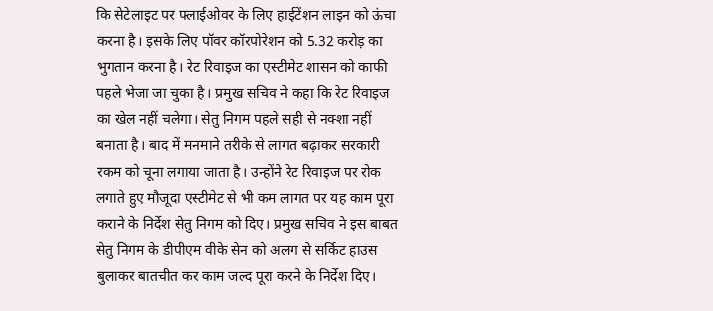कि सेटेलाइट पर फ्लाईओवर के लिए हाईटेंशन लाइन को ऊंचा करना है। इसके लिए पॉवर कॉरपोरेशन को 5.32 करोड़ का भुगतान करना है। रेट रिवाइज का एस्टीमेट शासन को काफी पहले भेजा जा चुका है। प्रमुख सचिव ने कहा कि रेट रिवाइज का खेल नहीं चलेगा। सेतु निगम पहले सही से नक्शा नहीं बनाता है। बाद में मनमाने तरीके से लागत बढ़ाकर सरकारी रकम को चूना लगाया जाता है। उन्होंने रेट रिवाइज पर रोक लगाते हुए मौजूदा एस्टीमेट से भी कम लागत पर यह काम पूरा कराने के निर्देश सेतु निगम को दिए। प्रमुख सचिव ने इस बाबत सेतु निगम के डीपीएम वीके सेन को अलग से सर्किट हाउस बुलाकर बातचीत कर काम जल्द पूरा करने के निर्देश दिए।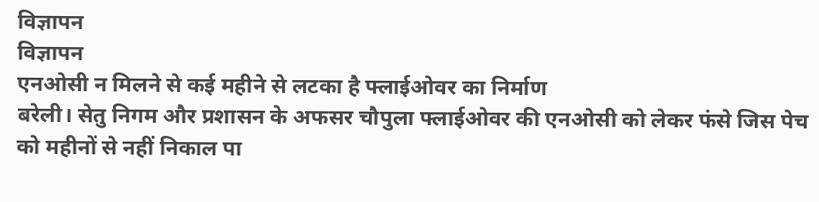विज्ञापन
विज्ञापन
एनओसी न मिलने से कई महीने से लटका है फ्लाईओवर का निर्माण
बरेली। सेतु निगम और प्रशासन के अफसर चौपुला फ्लाईओवर की एनओसी को लेकर फंसे जिस पेच को महीनों से नहीं निकाल पा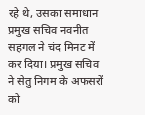रहे थे, उसका समाधान प्रमुख सचिव नवनीत सहगल ने चंद मिनट में कर दिया। प्रमुख सचिव ने सेतु निगम के अफसरों को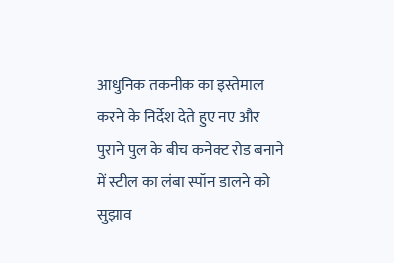आधुनिक तकनीक का इस्तेमाल करने के निर्देश देते हुए नए और पुराने पुल के बीच कनेक्ट रोड बनाने में स्टील का लंबा स्पॉन डालने को सुझाव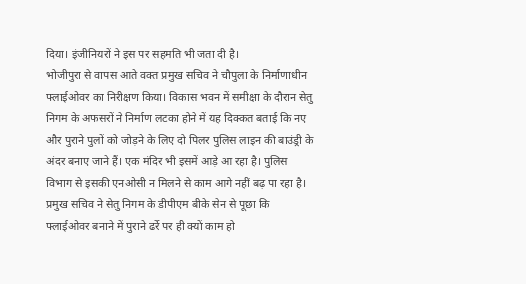दिया। इंजीनियरों ने इस पर सहमति भी जता दी है।
भोजीपुरा से वापस आते वक्त प्रमुख सचिव ने चौपुला के निर्माणाधीन फ्लाईओवर का निरीक्षण किया। विकास भवन में समीक्षा के दौरान सेतु निगम के अफसरों ने निर्माण लटका होने में यह दिक्कत बताई कि नए और पुराने पुलों को जोड़ने के लिए दो पिलर पुलिस लाइन की बाउंड्री के अंदर बनाए जाने हैं। एक मंदिर भी इसमें आड़े आ रहा है। पुलिस विभाग से इसकी एनओसी न मिलने से काम आगे नहीं बढ़ पा रहा है। प्रमुख सचिव ने सेतु निगम के डीपीएम बीके सेन से पूछा कि फ्लाईओवर बनाने में पुराने ढर्रे पर ही क्यों काम हो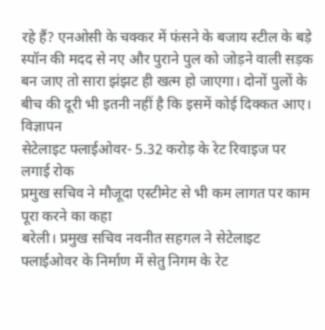रहे हैं? एनओसी के चक्कर में फंसने के बजाय स्टील के बड़े स्पॉन की मदद से नए और पुराने पुल को जोड़ने वाली सड़क बन जाए तो सारा झंझट ही खत्म हो जाएगा। दोनों पुलों के बीच की दूरी भी इतनी नहीं है कि इसमें कोई दिक्कत आए।
विज्ञापन
सेटेलाइट फ्लाईओवर- 5.32 करोड़ के रेट रिवाइज पर लगाई रोक
प्रमुख सचिव ने मौजूदा एस्टीमेट से भी कम लागत पर काम पूरा करने का कहा
बरेली। प्रमुख सचिव नवनीत सहगल ने सेटेलाइट फ्लाईओवर के निर्माण में सेतु निगम के रेट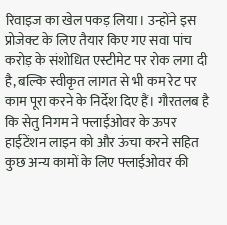रिवाइज का खेल पकड़ लिया। उन्होंने इस प्रोजेक्ट के लिए तैयार किए गए सवा पांच करोड़ के संशोधित एस्टीमेट पर रोक लगा दी है, बल्कि स्वीकृत लागत से भी कम रेट पर काम पूरा करने के निर्देश दिए हैं। गौरतलब है कि सेतु निगम ने फ्लाईओवर के ऊपर हाईटेंशन लाइन को और ऊंचा करने सहित कुछ अन्य कामों के लिए फ्लाईओवर की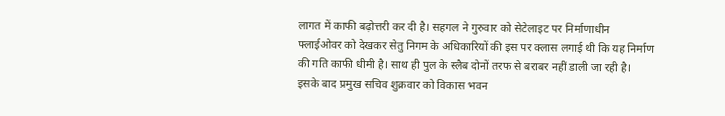लागत में काफी बढ़ोत्तरी कर दी है। सहगल ने गुरुवार को सेटेलाइट पर निर्माणाधीन फ्लाईओवर को देखकर सेतु निगम के अधिकारियों की इस पर क्लास लगाई थी कि यह निर्माण की गति काफी धीमी है। साथ ही पुल के स्लैब दोनों तरफ से बराबर नहीं डाली जा रही है। इसके बाद प्रमुख सचिव शुक्रवार को विकास भवन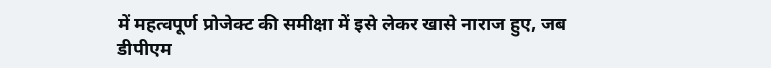में महत्वपूर्ण प्रोजेक्ट की समीक्षा में इसे लेकर खासे नाराज हुए, जब डीपीएम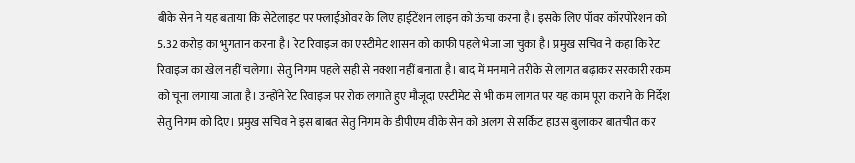बीके सेन ने यह बताया कि सेटेलाइट पर फ्लाईओवर के लिए हाईटेंशन लाइन को ऊंचा करना है। इसके लिए पॉवर कॉरपोरेशन को 5.32 करोड़ का भुगतान करना है। रेट रिवाइज का एस्टीमेट शासन को काफी पहले भेजा जा चुका है। प्रमुख सचिव ने कहा कि रेट रिवाइज का खेल नहीं चलेगा। सेतु निगम पहले सही से नक्शा नहीं बनाता है। बाद में मनमाने तरीके से लागत बढ़ाकर सरकारी रकम को चूना लगाया जाता है। उन्होंने रेट रिवाइज पर रोक लगाते हुए मौजूदा एस्टीमेट से भी कम लागत पर यह काम पूरा कराने के निर्देश सेतु निगम को दिए। प्रमुख सचिव ने इस बाबत सेतु निगम के डीपीएम वीके सेन को अलग से सर्किट हाउस बुलाकर बातचीत कर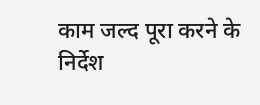काम जल्द पूरा करने के निर्देश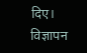दिए।
विज्ञापन